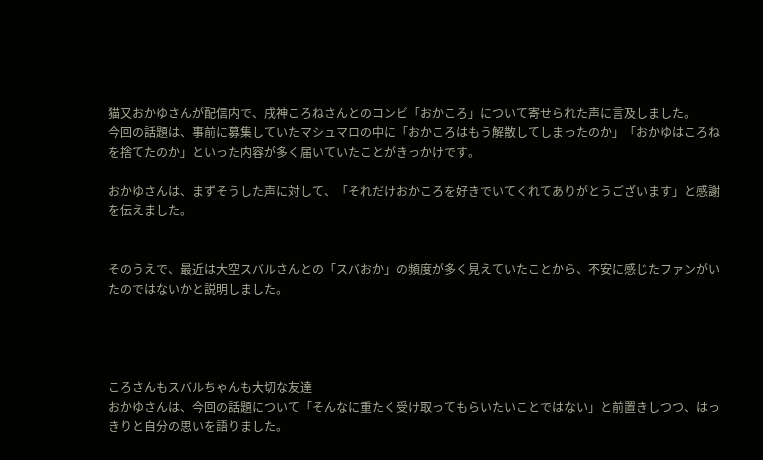猫又おかゆさんが配信内で、戌神ころねさんとのコンビ「おかころ」について寄せられた声に言及しました。
今回の話題は、事前に募集していたマシュマロの中に「おかころはもう解散してしまったのか」「おかゆはころねを捨てたのか」といった内容が多く届いていたことがきっかけです。

おかゆさんは、まずそうした声に対して、「それだけおかころを好きでいてくれてありがとうございます」と感謝を伝えました。


そのうえで、最近は大空スバルさんとの「スバおか」の頻度が多く見えていたことから、不安に感じたファンがいたのではないかと説明しました。




ころさんもスバルちゃんも大切な友達
おかゆさんは、今回の話題について「そんなに重たく受け取ってもらいたいことではない」と前置きしつつ、はっきりと自分の思いを語りました。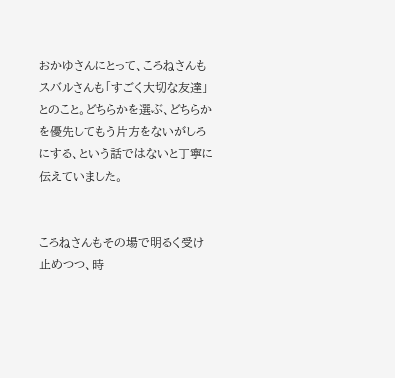おかゆさんにとって、ころねさんもスバルさんも「すごく大切な友達」とのこと。どちらかを選ぶ、どちらかを優先してもう片方をないがしろにする、という話ではないと丁寧に伝えていました。


ころねさんもその場で明るく受け止めつつ、時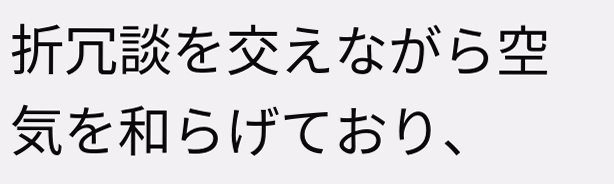折冗談を交えながら空気を和らげており、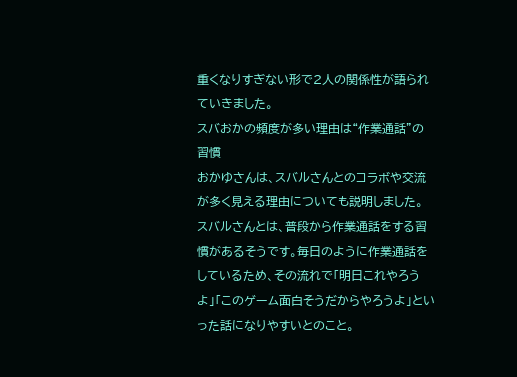重くなりすぎない形で2人の関係性が語られていきました。
スバおかの頻度が多い理由は“作業通話”の習慣
おかゆさんは、スバルさんとのコラボや交流が多く見える理由についても説明しました。
スバルさんとは、普段から作業通話をする習慣があるそうです。毎日のように作業通話をしているため、その流れで「明日これやろうよ」「このゲーム面白そうだからやろうよ」といった話になりやすいとのこと。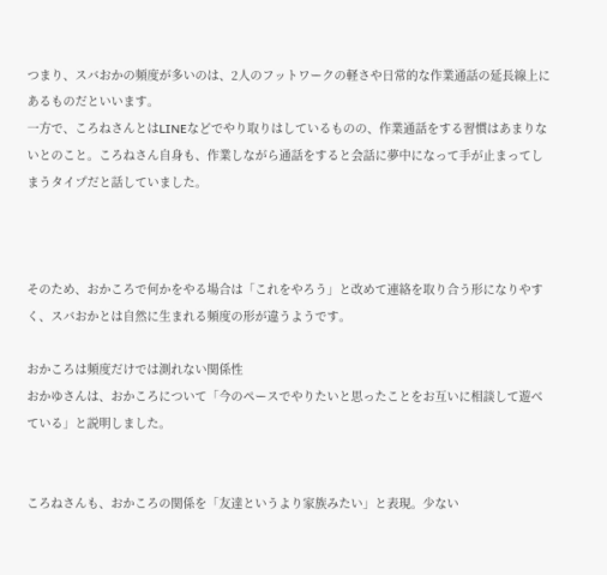つまり、スバおかの頻度が多いのは、2人のフットワークの軽さや日常的な作業通話の延長線上にあるものだといいます。
一方で、ころねさんとはLINEなどでやり取りはしているものの、作業通話をする習慣はあまりないとのこと。ころねさん自身も、作業しながら通話をすると会話に夢中になって手が止まってしまうタイプだと話していました。



そのため、おかころで何かをやる場合は「これをやろう」と改めて連絡を取り合う形になりやすく、スバおかとは自然に生まれる頻度の形が違うようです。

おかころは頻度だけでは測れない関係性
おかゆさんは、おかころについて「今のペースでやりたいと思ったことをお互いに相談して遊べている」と説明しました。


ころねさんも、おかころの関係を「友達というより家族みたい」と表現。少ない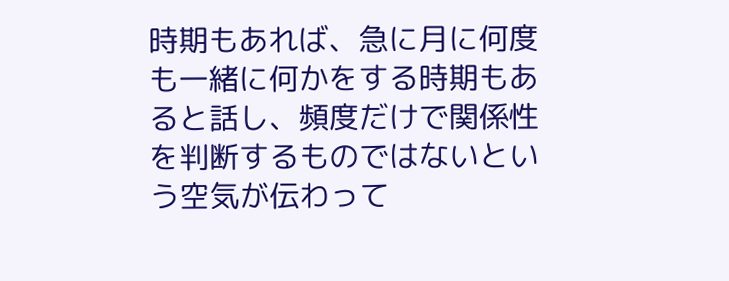時期もあれば、急に月に何度も一緒に何かをする時期もあると話し、頻度だけで関係性を判断するものではないという空気が伝わって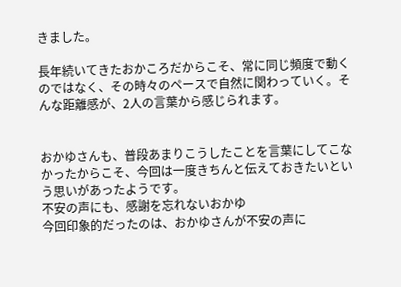きました。

長年続いてきたおかころだからこそ、常に同じ頻度で動くのではなく、その時々のペースで自然に関わっていく。そんな距離感が、2人の言葉から感じられます。


おかゆさんも、普段あまりこうしたことを言葉にしてこなかったからこそ、今回は一度きちんと伝えておきたいという思いがあったようです。
不安の声にも、感謝を忘れないおかゆ
今回印象的だったのは、おかゆさんが不安の声に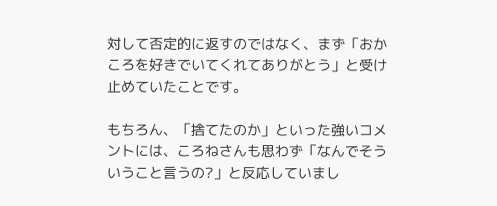対して否定的に返すのではなく、まず「おかころを好きでいてくれてありがとう」と受け止めていたことです。

もちろん、「捨てたのか」といった強いコメントには、ころねさんも思わず「なんでそういうこと言うの?」と反応していまし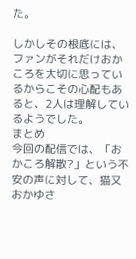た。

しかしその根底には、ファンがそれだけおかころを大切に思っているからこその心配もあると、2人は理解しているようでした。
まとめ
今回の配信では、「おかころ解散?」という不安の声に対して、猫又おかゆさ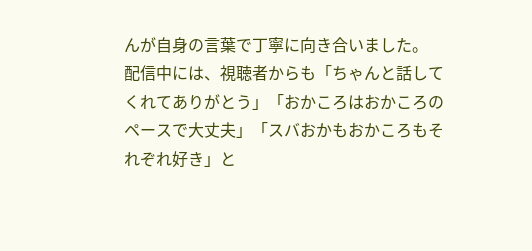んが自身の言葉で丁寧に向き合いました。
配信中には、視聴者からも「ちゃんと話してくれてありがとう」「おかころはおかころのペースで大丈夫」「スバおかもおかころもそれぞれ好き」と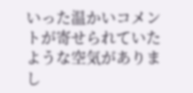いった温かいコメントが寄せられていたような空気がありまし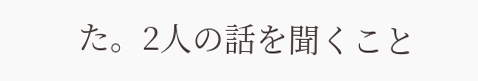た。2人の話を聞くこと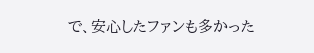で、安心したファンも多かった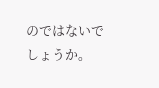のではないでしょうか。